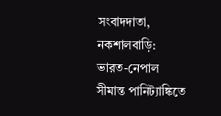সংবাদদাতা, নকশালবাড়ি: ভারত-নেপাল সীমান্ত পানিট্যাঙ্কিতে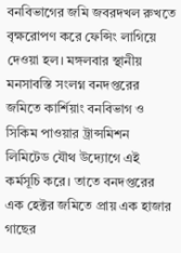বনবিভাগের জমি জবরদখল রুখতে বৃক্ষরোপণ করে ফেন্সিং লাগিয়ে দেওয়া হল। মঙ্গলবার স্থানীয় মনসাবস্তি সংলগ্ন বনদপ্তরের জমিতে কার্শিয়াং বনবিভাগ ও সিকিম পাওয়ার ট্রান্সমিশন লিমিটেড যৌথ উদ্যোগে এই কর্মসূচি করে। তাতে বনদপ্তরের এক হেক্টর জমিতে প্রায় এক হাজার গাছের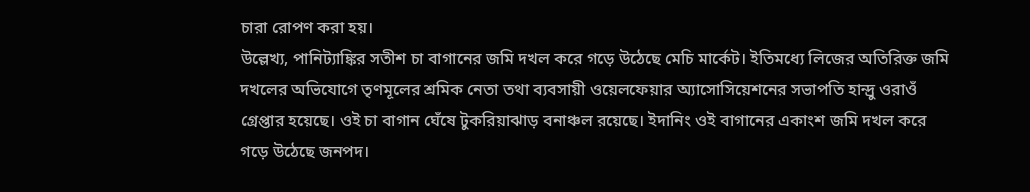চারা রোপণ করা হয়।
উল্লেখ্য, পানিট্যাঙ্কির সতীশ চা বাগানের জমি দখল করে গড়ে উঠেছে মেচি মার্কেট। ইতিমধ্যে লিজের অতিরিক্ত জমি দখলের অভিযোগে তৃণমূলের শ্রমিক নেতা তথা ব্যবসায়ী ওয়েলফেয়ার অ্যাসোসিয়েশনের সভাপতি হান্দ্রু ওরাওঁ গ্রেপ্তার হয়েছে। ওই চা বাগান ঘেঁষে টুকরিয়াঝাড় বনাঞ্চল রয়েছে। ইদানিং ওই বাগানের একাংশ জমি দখল করে গড়ে উঠেছে জনপদ।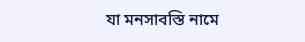যা মনসাবস্তি নামে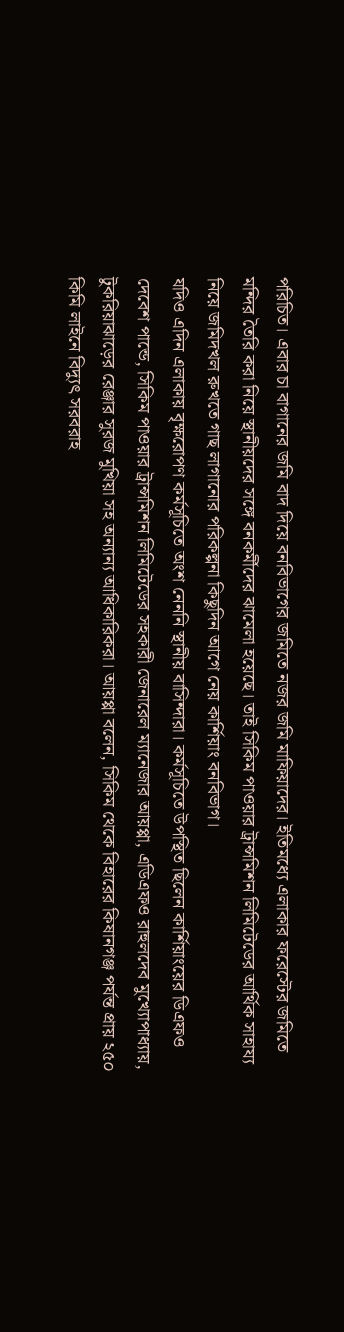পরিচিত। এবার চা বাগানের জমি বাদ দিয়ে বনবিভাগের জমিতে নজর জমি মাফিয়াদের। ইতিমধ্যে এলাকার ফরেস্টের জমিতে মন্দির তৈরি করা নিয়ে স্থানীয়দের সঙ্গে বনকর্মীদের ঝামেলা হয়েছে। তাই সিকিম পাওয়ার ট্রান্সমিশন লিমিটেডের আর্থিক সাহায্য নিয়ে জমিদখল রুখতে গাছ লাগানোর পরিকল্পনা কিছুদিন আগে নেয় কার্শিয়াং বনবিভাগ।
যদিও এদিন এলাকায় বৃক্ষরোপণ কর্মসূচিতে অংশ নেননি স্থানীয় বাসিন্দারা। কর্মসূচিতে উপস্থিত ছিলেন কার্শিয়াংয়ের ডিএফও দেবেশ পান্ডে, সিকিম পাওয়ার ট্রান্সমিশন লিমিটেডের সহকারী জেনারেল ম্যানেজার আয়প্পা, এডিএফও রাহুলদেব মুখ্যোপাধ্যায়, টুকরিয়াঝাড়ের রেঞ্জার সুরজ মুখিয়া সহ অন্যান্য আধিকারিকরা। আয়প্পা বলেন, সিকিম থেকে বিহারের কিষানগঞ্জ পর্যন্ত প্রায় ২৫০ কিমি লাইনে বিদ্যুৎ সরবরাহ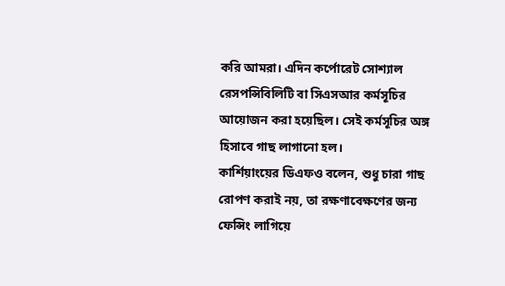করি আমরা। এদিন কর্পোরেট সোশ্যাল রেসপন্সিবিলিটি বা সিএসআর কর্মসূচির আয়োজন করা হয়েছিল। সেই কর্মসূচির অঙ্গ হিসাবে গাছ লাগানো হল।
কার্শিয়াংয়ের ডিএফও বলেন, শুধু চারা গাছ রোপণ করাই নয়, তা রক্ষণাবেক্ষণের জন্য ফেন্সিং লাগিয়ে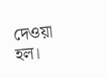দেওয়া হল।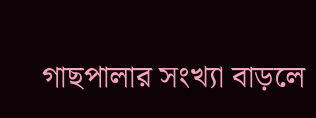গাছপালার সংখ্যা বাড়লে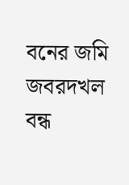বনের জমি জবরদখল বন্ধ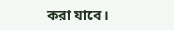করা যাবে।